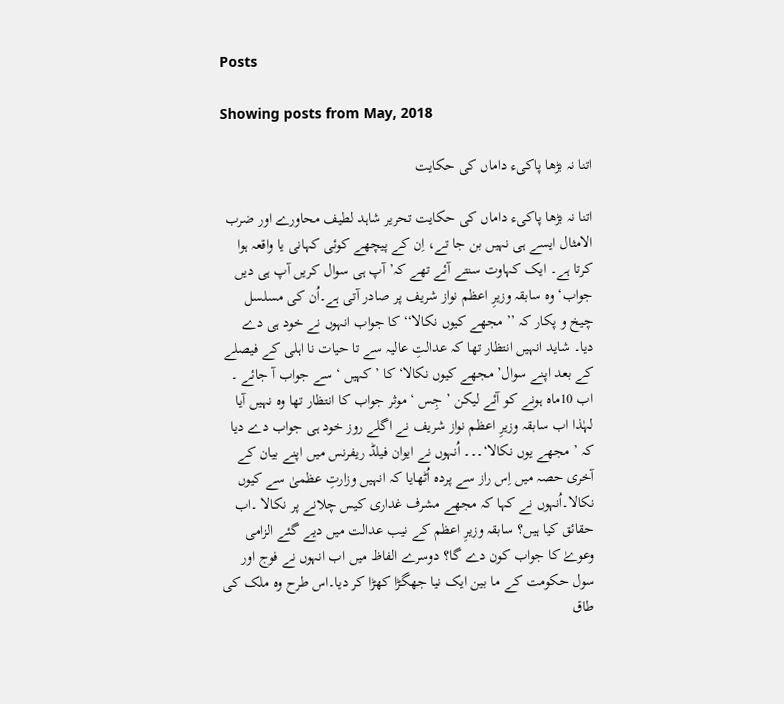Posts

Showing posts from May, 2018

اتنا نہ بڑھا پاکیء داماں کی حکایت

اتنا نہ بڑھا پاکیء داماں کی حکایت تحریر شاہد لطیف محاورے اور ضرب الامثال ایسے ہی نہیں بن جا تے، اِن کے پیچھے کوئی کہانی یا واقعہ ہوا کرتا ہے۔ ایک کہاوت سنتے آئے تھے کہ’ آپ ہی سوال کریں آپ ہی دیں جواب‘ وہ سابقہ وزیرِ اعظم نواز شریف پر صادر آتی ہے۔اُن کی مسلسل چیخ و پکار کہ ’’ مجھے کیوں نکالا‘‘ کا جواب انہوں نے خود ہی دے دیا۔ شاید انہیں انتظار تھا کہ عدالتِ عالیہ سے تا حیات نا اہلی کے فیصلے کے بعد اپنے سوال’ مجھے کیوں نکالا‘ کا ’ کہیں ‘ سے جواب آ جائے ۔ اب 10ماہ ہونے کو آئے لیکن ’ جِس ‘ موثر جواب کا انتظار تھا وہ نہیں آیا لہٰذا اب سابقہ وزیرِ اعظم نواز شریف نے اگلے روز خود ہی جواب دے دیا کہ ’ مجھے یوں نکالا‘۔۔۔ اُنہوں نے ایوان فیلڈ ریفرنس میں اپنے بیان کے آخری حصہ میں اِس راز سے پردہ اُٹھایا کہ انہیں وزارتِ عظمیٰ سے کیوں نکالا۔اُنہوں نے کہا کہ مجھے مشرف غداری کیس چلانے پر نکالا ۔اب حقائق کیا ہیں؟ سابقہ وزیرِ اعظم کے نیب عدالت میں دیے گئے الزامی وعوےٰ کا جواب کون دے گا؟ دوسرے الفاظ میں اب انہوں نے فوج اور سول حکومت کے ما بین ایک نیا جھگڑا کھڑا کر دیا۔اس طرح وہ ملک کی طاق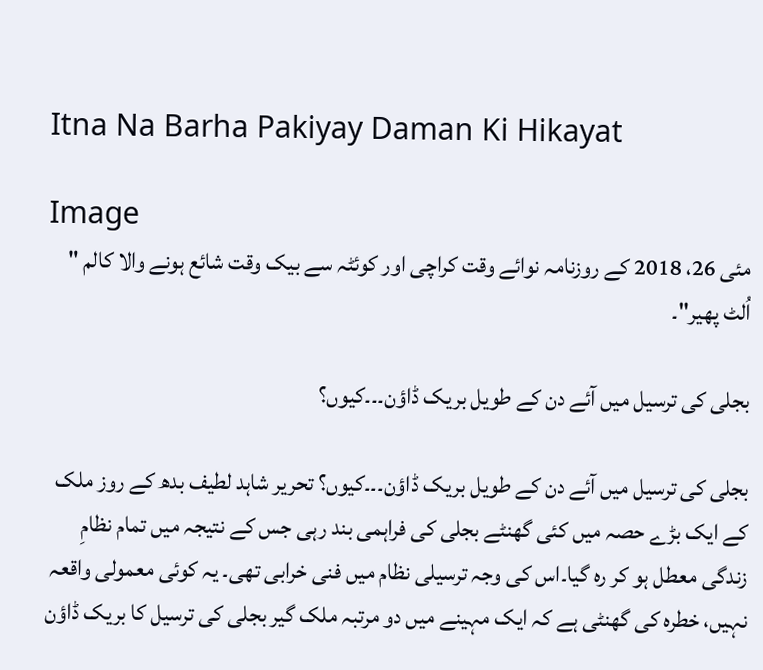Itna Na Barha Pakiyay Daman Ki Hikayat

Image
مئی 26، 2018 کے روزنامہ نوائے وقت کراچی اور کوئٹہ سے بیک وقت شائع ہونے والا کالم " اُلٹ پھیر"۔

بجلی کی ترسیل میں آئے دن کے طویل بریک ڈاؤن۔۔۔کیوں؟

بجلی کی ترسیل میں آئے دن کے طویل بریک ڈاؤن۔۔۔کیوں؟ تحریر شاہد لطیف بدھ کے روز ملک کے ایک بڑے حصہ میں کئی گھنٹے بجلی کی فراہمی بند رہی جس کے نتیجہ میں تمام نظامِ زندگی معطل ہو کر رہ گیا۔اس کی وجہ ترسیلی نظام میں فنی خرابی تھی۔ یہ کوئی معمولی واقعہ نہیں، خطرہ کی گھنٹی ہے کہ ایک مہینے میں دو مرتبہ ملک گیر بجلی کی ترسیل کا بریک ڈاؤن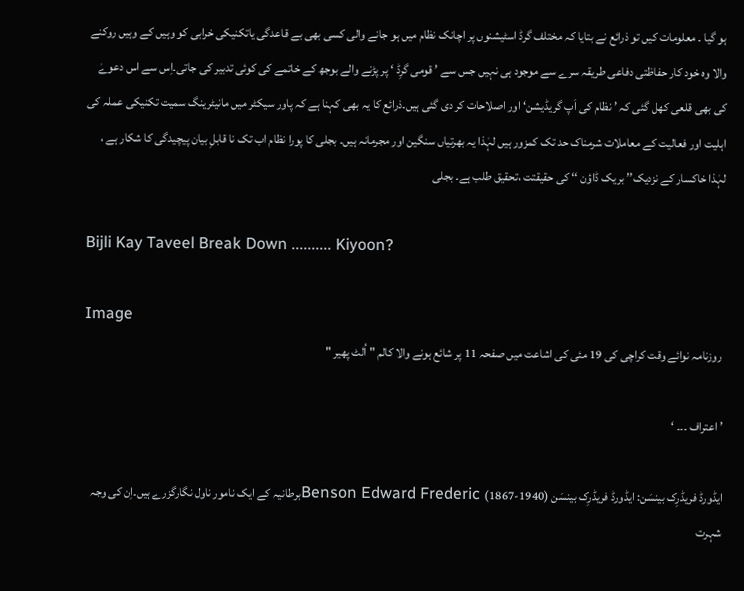ہو گیا ۔ معلومات کیں تو ذرائع نے بتایا کہ مختلف گرڈ اسٹیشنوں پر اچانک نظام میں ہو جانے والی کسی بھی بے قاعدگی یاتکنیکی خرابی کو وہیں کے وہیں روکنے والا وہ خود کار حفاظتی دفاعی طریقہ سرے سے موجود ہی نہیں جس سے ’ قومی گرِڈ ‘ پر پڑنے والے بوجھ کے خاتمے کی کوئی تدبیر کی جاتی۔اِس سے اس دعوےٰ کی بھی قلعی کھل گئی کہ ’ نظام کی اَپ گریڈیشن‘ اور اصلاحات کر دی گئی ہیں۔ذرائع کا یہ بھی کہنا ہے کہ پاور سیکٹر میں مانیٹرینگ سمیت تکنیکی عملہ کی اہلیت اور فعالیت کے معاملات شرمناک حد تک کمزور ہیں لہٰذا یہ بھرتیاں سنگین اور مجرمانہ ہیں۔ بجلی کا پورا نظام اب تک نا قابلِ بیان پیچیدگی کا شکار ہے ، لہٰذا خاکسار کے نزدیک’’ بریک ڈاؤن ‘‘ کی حقیقتت ،تحقیق طلب ہے۔ بجلی

Bijli Kay Taveel Break Down .......... Kiyoon?

Image
 روزنامہ نوائے وقت کراچی کی 19 مئی کی اشاعت میں صفحہ 11 پر شائع ہونے والا کالم " اُلٹ پھیر "

’ اعتراف ۔۔۔ ‘

ایڈورڈ فریڈرِک بینسَن: ایڈورڈ فریڈرِک بینسَن Benson Edward Frederic (1867-1940)برطانیہ کے ایک نامور ناول نگارگزرے ہیں۔اِن کی وجہ شہرت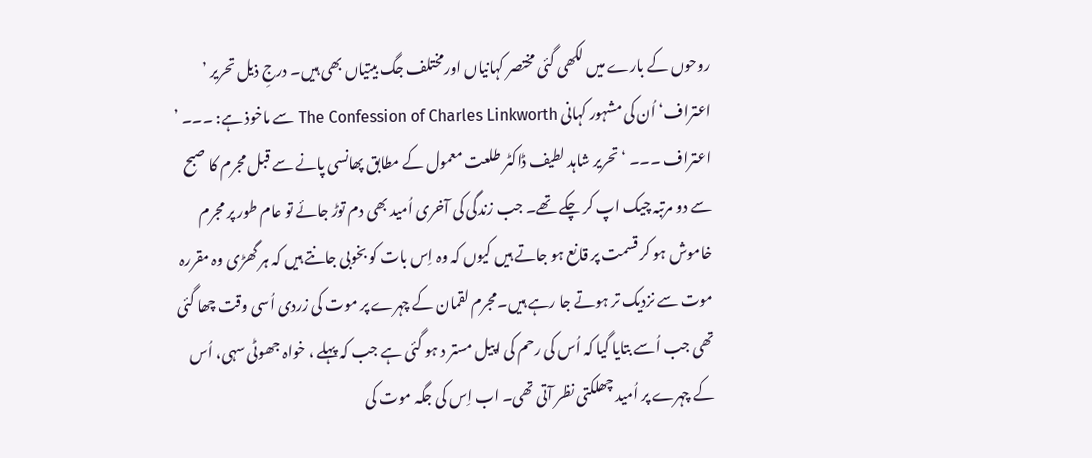روحوں کے بارے میں لکھی گئی مختصر کہانیاں اورمختلف جگ بیتیاں بھی ہیں۔ درجِ ذیل تحریر ’ اعتراف‘ اُن کی مشہور کہانی The Confession of Charles Linkworth سے ماخوذ ہے: ۔۔۔ ’ اعتراف ۔۔۔ ‘ تحریر شاہد لطیف ڈاکٹر طلعت معمول کے مطابق پھانسی پانے سے قبل مجرم کا صبح سے دو مرتبہ چیک اپ کر چکے تھے۔ جب زندگی کی آخری اُمید بھی دم توڑ جائے تو عام طور پر مجرم خاموش ہو کر قسمت پر قانع ہو جاتے ہیں کیوں کہ وہ اِس بات کو بخوبی جانتے ہیں کہ ہر گھڑی وہ مقررہ موت سے نزدیک تر ہوتے جا رہے ہیں۔مجرم لقمان کے چہرے پر موت کی زردی اُسی وقت چھا گئی تھی جب اُسے بتایا گیا کہ اُس کی رحم کی اپیل مستر د ہو گئی ہے جب کہ پہلے ، خواہ جھوٹی سہی، اُس کے چہرے پر اُمید چھلکتی نظر آتی تھی۔ اب اِس کی جگہ موت کی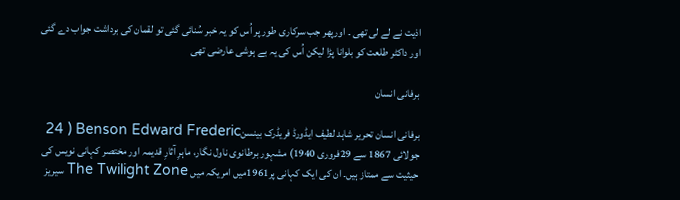اذیت نے لے لی تھی ۔ اورپھر جب سرکاری طور پر اُس کو یہ خبر سُنائی گئی تو لقمان کی برداشت جواب دے گئی اور داکٹر طلعت کو بلوانا پڑا لیکن اُس کی یہ بے ہوشی عارضی تھی

برفانی انسان

برفانی انسان تحریر شاہد لطیف ایڈورڈ فریڈرک بینسنBenson Edward Frederic ( 24 جولائی 1867 سے 29فروری 1940) مشہور برطانوی ناول نگار، ماہرِ آثارِ قدیمہ اور مختصر کہانی نویس کی حیثیت سے ممتاز ہیں۔ ان کی ایک کہانی پر1961میں امریکہ میں The Twilight Zone سیریز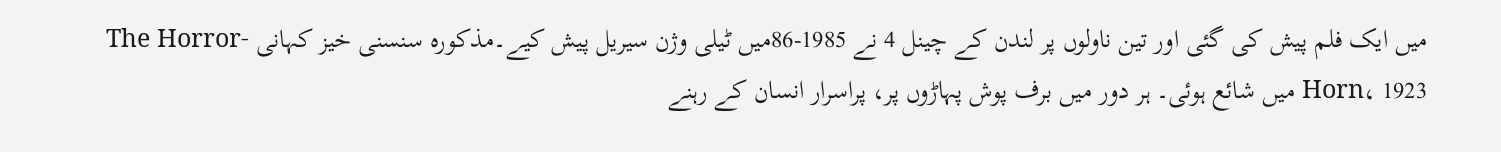میں ایک فلم پیش کی گئی اور تین ناولوں پر لندن کے چینل 4 نے 1985-86میں ٹیلی وژن سیریل پیش کیے۔مذکورہ سنسنی خیز کہانی The Horror-Horn، 1923 میں شائع ہوئی۔ ہر دور میں برف پوش پہاڑوں پر، پراسرار انسان کے رہنے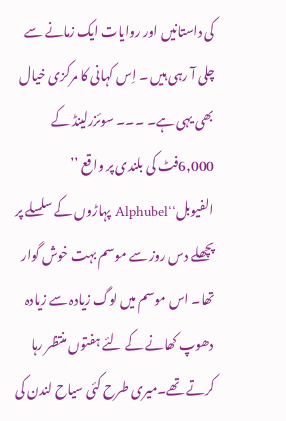کی داستانیں اور روایات ایک زمانے سے چلی آ رہی ہیں ۔ اِس کہانی کا مرکزی خیال بھی یہی ہے۔ ۔۔۔ سوئزرلینڈ کے 6,000فٹ کی بلندی پر واقع ’’ الفیوبل‘‘Alphubel پہاڑوں کے سلسلے پر پچھلے دس روز سے موسم بہت خوش گوار تھا۔ اس موسم میں لوگ زیادہ سے زیادہ دھوپ کھانے کے لئے ہفتوں منتظر رہا کرتے تھے۔میری طرح کئی سیاح لندن کی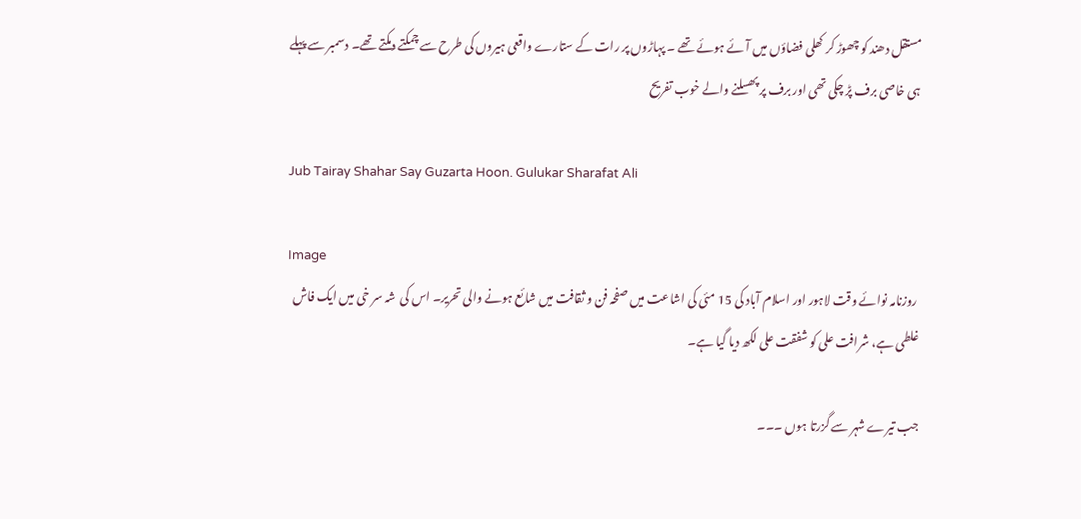مستقل دھند کو چھوڑ کر کھلی فضاؤں میں آئے ہوئے تھے ۔ پہاڑوں پر رات کے ستارے واقعی ہیروں کی طرح سے چمکتے دمکتے تھے۔ دسمبر سے پہلے ہی خاصی برف پڑ چکی تھی اور برف پر پھسلنے والے خوب تفریح

Jub Tairay Shahar Say Guzarta Hoon. Gulukar Sharafat Ali

Image
 روزنامہ نوائے وقت لاہور اور اسلام آباد کی 15 مئی کی اشاعت میں صفحہ فن و ثقافت میں شائع ہونے والی تحریر۔ اس کی  شہ سر خی میں ایک فاش غلطی ہے، شرافت علی کو شفقت علی لکھ دیا گیا ہے۔

جب تیرے شہر سے گزرتا ہوں ۔۔۔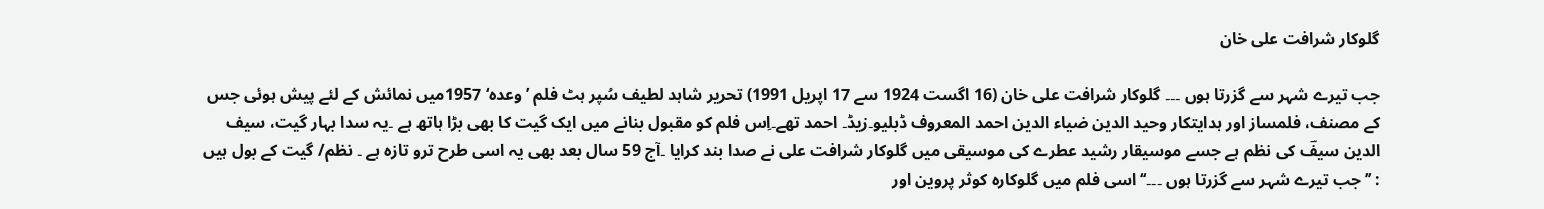گلوکار شرافت علی خان

جب تیرے شہر سے گزرتا ہوں ۔۔۔ گلوکار شرافت علی خان (16 اگست 1924 سے 17 اپریل 1991) تحریر شاہد لطیف سُپر ہٹ فلم ’ وعدہ‘ 1957میں نمائش کے لئے پیش ہوئی جس کے مصنف، فلمساز اور ہدایتکار وحید الدین ضیاء الدین احمد المعروف ڈبلیو۔زیڈ۔ احمد تھے۔اِس فلم کو مقبول بنانے میں ایک گیت کا بھی بڑا ہاتھ ہے ۔یہ سدا بہار گیت، سیف الدین سیفؔ کی نظم ہے جسے موسیقار رشید عطرے کی موسیقی میں گلوکار شرافت علی نے صدا بند کرایا ۔آج 59 سال بعد بھی یہ اسی طرح ترو تازہ ہے ۔ نظم/ گیت کے بول ہیں : ’’ جب تیرے شہر سے گزرتا ہوں ۔۔۔‘‘اسی فلم میں گلوکارہ کوثر پروین اور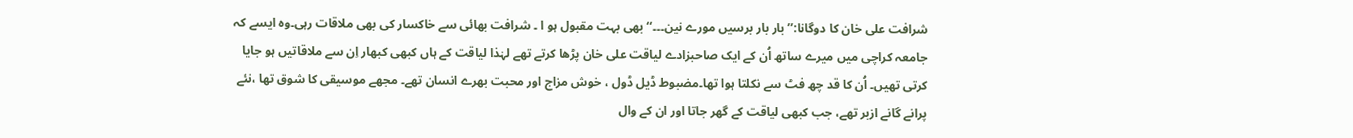شرافت علی خان کا دوگانا:’’ بار بار برسیں مورے نین۔۔۔‘‘ بھی بہت مقبول ہو ا ۔ شرافت بھائی سے خاکسار کی بھی ملاقات رہی۔وہ ایسے کہ جامعہ کراچی میں میرے ساتھ اُن کے ایک صاحبزادے لیاقت علی خان پڑھا کرتے تھے لہٰذا لیاقت کے ہاں کبھی کبھار اِن سے ملاقاتیں ہو جایا کرتی تھیں۔ اُن کا قد چھ فٹ سے نکلتا ہوا تھا۔مضبوط ڈیل ڈول ، خوش مزاج اور محبت بھرے انسان تھے۔ مجھے موسیقی کا شوق تھا ،نئے پرانے گانے ازبر تھے، جب کبھی لیاقت کے گھر جاتا اور ان کے وال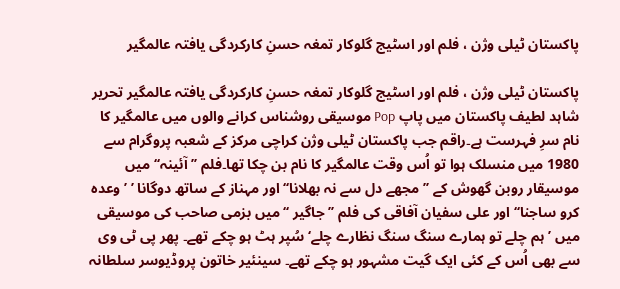پاکستان ٹیلی وژن ، فلم اور اسٹیج گلوکار تمغہ حسنِ کارکردگی یافتہ عالمگیر

پاکستان ٹیلی وژن ، فلم اور اسٹیج گلوکار تمغہ حسنِ کارکردگی یافتہ عالمگیر تحریر شاہد لطیف پاکستان میں پاپ Pop موسیقی روشناس کرانے والوں میں عالمگیر کا نام سرِ فہرست ہے۔راقم جب پاکستان ٹیلی وژن کراچی مرکز کے شعبہ پروگرام سے 1980 میں منسلک ہوا تو اُس وقت عالمگیر کا نام بن چکا تھا۔فلم ’’ آئینہ‘‘ میں موسیقار روبن گھوش کے ’’ مجھے دل سے نہ بھلانا‘‘ اور مہناز کے ساتھ دوگانا ’ ’ وعدہ کرو ساجنا‘‘ اور علی سفیان آفاقی کی فلم ’’ جاگیر ‘‘ میں بزمی صاحب کی موسیقی میں ’ ہم چلے تو ہمارے سنگ سنگ نظارے چلے‘ سُپر ہٹ ہو چکے تھے۔ پھر پی ٹی وی سے بھی اُس کے کئی ایک گیت مشہور ہو چکے تھے۔ سینئیر خاتون پروڈیوسر سلطانہ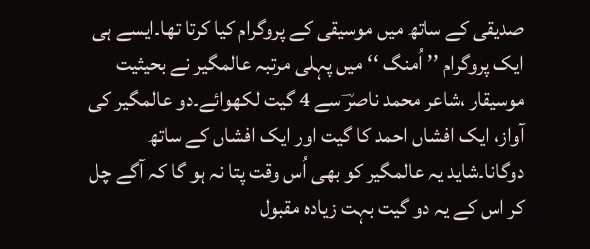صدیقی کے ساتھ میں موسیقی کے پروگرام کیا کرتا تھا۔ایسے ہی ایک پروگرام ’’ اُمنگ ‘‘ میں پہلی مرتبہ عالمگیر نے بحیثیت موسیقار ،شاعر محمد ناصرؔ سے 4 گیت لکھوائے۔دو عالمگیر کی آواز، ایک افشاں احمد کا گیت اور ایک افشاں کے ساتھ دوگانا۔شاید یہ عالمگیر کو بھی اُس وقت پتا نہ ہو گا کہ آگے چل کر اس کے یہ دو گیت بہت زیادہ مقبول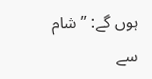ہوں گے: ’’ شام سے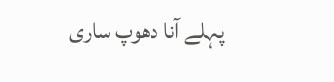پہلے آنا دھوپ ساری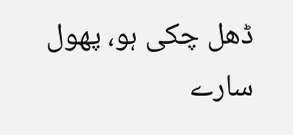ڈھل چکی ہو، پھول سارے